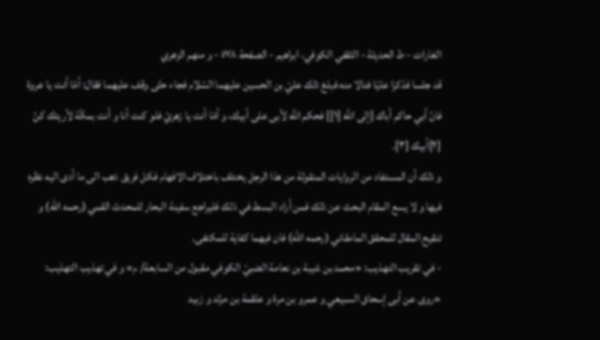الغارات - ط الحديثة - الثقفي الکوفي، ابراهیم - الصفحة ٥٧٨ - و منهم الزهري
قد جلسا فذكرا عليّا فنالا منه فبلغ ذلك عليّ بن الحسين عليهما السّلام فجاء حتّى وقف عليهما فقال: أمّا أنت يا عروة فانّ أبي حاكم أباك [إلى اللَّه [١]] فحكم اللَّه لأبى على أبيك، و أمّا أنت يا زهريّ فلو كنت أنا و أنت بمكّة لأريتك كنّ [٢]أبيك [٣].
و ذلك أن المستفاد من الروايات المنقولة من هذا الرجل يختلف باختلاف الافهام فكل فريق ذهب الى ما أدى اليه نظره فيها و لا يسع المقام البحث عن ذلك فمن أراد البسط في ذلك فليراجع سفينة البحار للمحدث القمي (رحمه الله) و تنقيح المقال للمحقق المامقاني (رحمه الله) فان فيهما كفاية للمكتفى.
- في تقريب التهذيب: «محمد بن شيبة بن نعامة الضبيّ الكوفي مقبول من السابعة/ م» و في تهذيب التهذيب: «روى عن أبى إسحاق السبيعي و عمرو بن مرة و علقمة بن مرثد و زبيد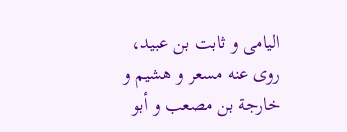اليامى و ثابت بن عبيد، روى عنه مسعر و هشيم و خارجة بن مصعب و أبو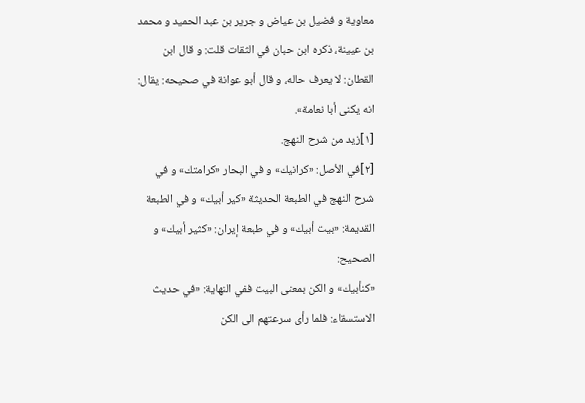معاوية و فضيل بن عياض و جرير بن عبد الحميد و محمد بن عيينة، ذكره ابن حبان في الثقات قلت: و قال ابن القطان: لا يعرف حاله، و قال أبو عوانة في صحيحه: يقال: انه يكنى أبا نعامة».
[١]زيد من شرح النهج.
[٢]في الأصل: «كرانيك» و في البحار «كرامتك» و في شرح النهج في الطبعة الحديثة «كير أبيك» و في الطبعة القديمة: «بيت أبيك» و في طبعة إيران: «كثير أبيك» و الصحيح:
«كنأبيك» و الكن بمعنى البيت ففي النهاية: «في حديث الاستسقاء: فلما رأى سرعتهم الى الكن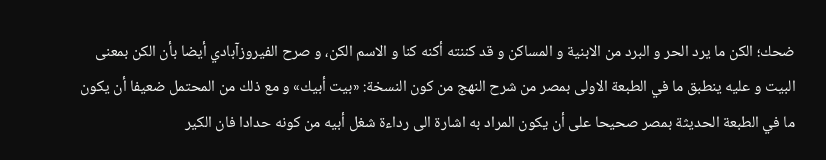ضحك؛ الكن ما يرد الحر و البرد من الابنية و المساكن و قد كننته أكنه كنا و الاسم الكن، و صرح الفيروزآبادي أيضا بأن الكن بمعنى البيت و عليه ينطبق ما في الطبعة الاولى بمصر من شرح النهج من كون النسخة: «بيت أبيك» و مع ذلك من المحتمل ضعيفا أن يكون ما في الطبعة الحديثة بمصر صحيحا على أن يكون المراد به اشارة الى رداءة شغل أبيه من كونه حدادا فان الكير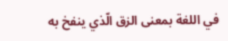في اللغة بمعنى الزق الّذي ينفخ به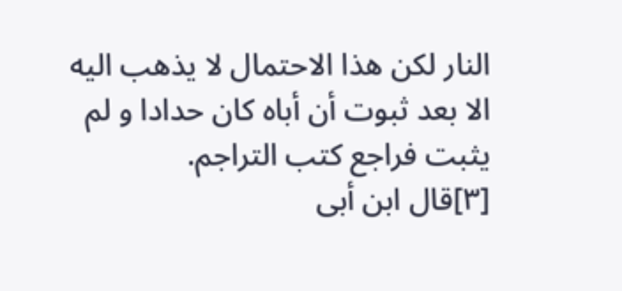النار لكن هذا الاحتمال لا يذهب اليه الا بعد ثبوت أن أباه كان حدادا و لم يثبت فراجع كتب التراجم.
[٣]قال ابن أبى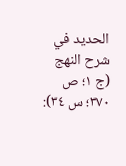الحديد في شرح النهج (ج ١؛ ص ٣٧٠؛ س ٣٤):